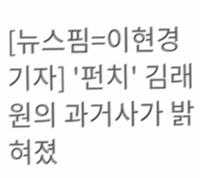[뉴스핌=이현경 기자] '펀치' 김래원의 과거사가 밝혀졌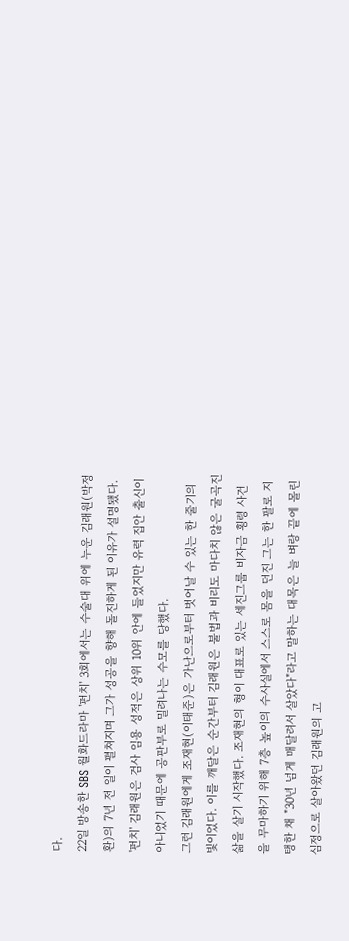다.
22일 방송한 SBS 월화드라마 '펀치' 3회에서는 수술대 위에 누운 김래원(박정환)의 7년 전 일이 펼쳐지며 그가 성공을 향해 돌진하게 된 이유가 설명됐다.
'펀치' 김래원은 검사 임용 성적은 상위 10위 안에 들었지만 유력 집안 출신이 아니었기 때문에 공판부로 밀려나는 수모를 당했다.
그런 김래원에게 조재현(이태준)은 가난으로부터 벗어날 수 있는 한 줄기의 빛이었다. 이를 깨달은 순간부터 김래원은 불법과 비리도 마다치 않은 굴곡진 삶을 살기 시작했다. 조재현의 형이 대표로 있는 세진그룹 비자금 횡령 사건을 무마하기 위해 7층 높이의 수사실에서 스스로 몸을 던진 그는 한 팔로 지탱한 채 "30년 넘게 매달려서 살았다"라고 말하는 대목은 늘 벼랑 끝에 몰린 심정으로 살아왔던 김래원의 고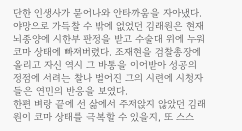단한 인생사가 묻어나와 안타까움을 자아냈다.
야망으로 가득찰 수 밖에 없었던 김래원은 현재 뇌종양에 시한부 판정을 받고 수술대 위에 누워 코마 상태에 빠져버렸다. 조재현을 검찰총장에 올리고 자신 역시 그 바통을 이어받아 성공의 정점에 서려는 찰나 벌어진 그의 시련에 시청자들은 연민의 반응을 보였다.
한편 벼랑 끝에 선 삶에서 주저앉지 않았던 김래원이 코마 상태를 극복할 수 있을지, 또 스스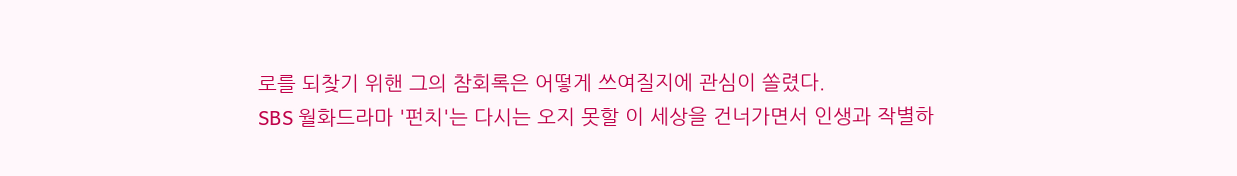로를 되찾기 위핸 그의 참회록은 어떻게 쓰여질지에 관심이 쏠렸다.
SBS 월화드라마 '펀치'는 다시는 오지 못할 이 세상을 건너가면서 인생과 작별하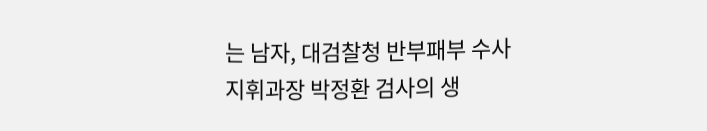는 남자, 대검찰청 반부패부 수사지휘과장 박정환 검사의 생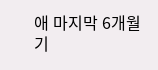애 마지막 6개월 기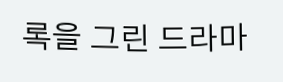록을 그린 드라마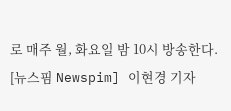로 매주 월, 화요일 밤 10시 방송한다.
[뉴스핌 Newspim] 이현경 기자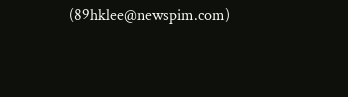(89hklee@newspim.com)